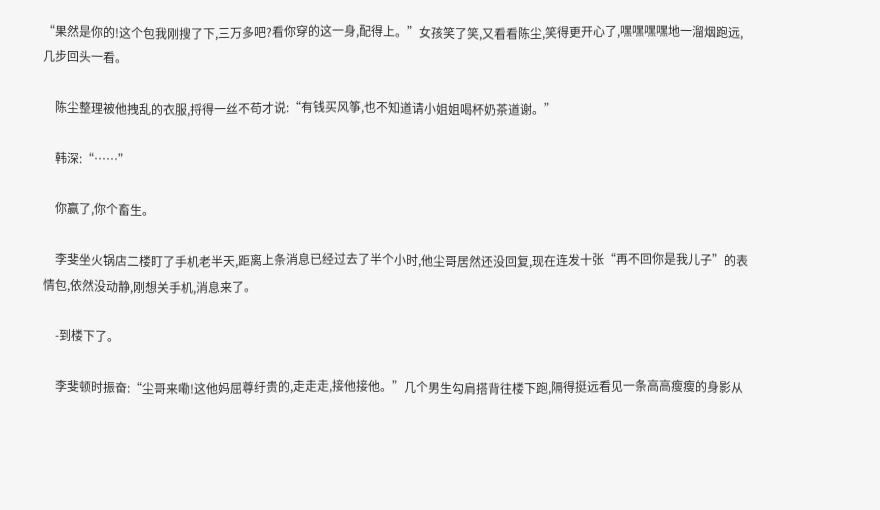“果然是你的!这个包我刚搜了下,三万多吧?看你穿的这一身,配得上。”女孩笑了笑,又看看陈尘,笑得更开心了,嘿嘿嘿嘿地一溜烟跑远,几步回头一看。

    陈尘整理被他拽乱的衣服,捋得一丝不苟才说:“有钱买风筝,也不知道请小姐姐喝杯奶茶道谢。”

    韩深:“……”

    你赢了,你个畜生。

    李斐坐火锅店二楼盯了手机老半天,距离上条消息已经过去了半个小时,他尘哥居然还没回复,现在连发十张“再不回你是我儿子”的表情包,依然没动静,刚想关手机,消息来了。

    -到楼下了。

    李斐顿时振奋:“尘哥来嘞!这他妈屈尊纡贵的,走走走,接他接他。”几个男生勾肩搭背往楼下跑,隔得挺远看见一条高高瘦瘦的身影从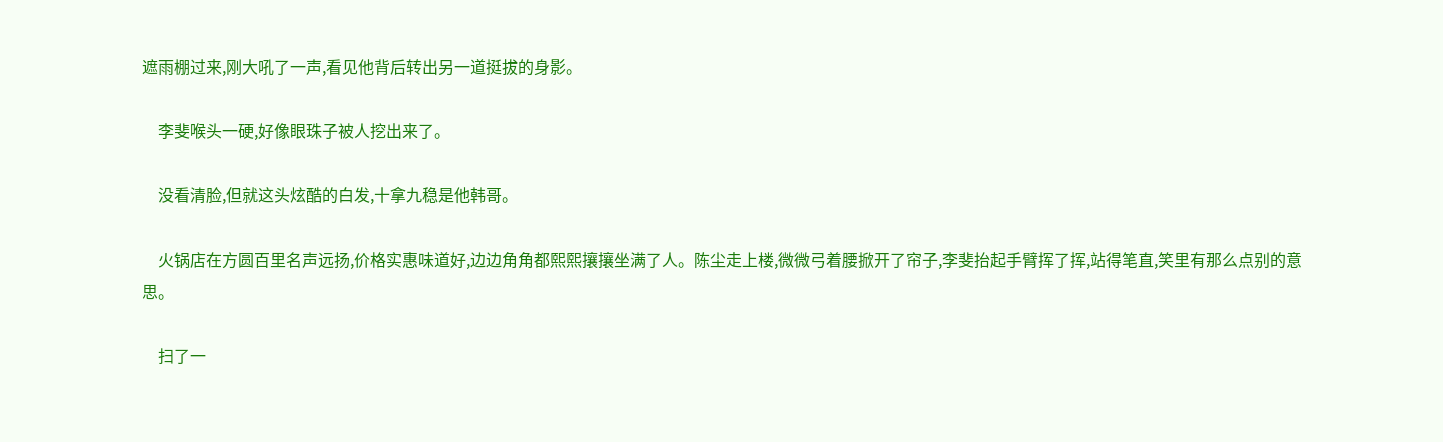遮雨棚过来,刚大吼了一声,看见他背后转出另一道挺拔的身影。

    李斐喉头一硬,好像眼珠子被人挖出来了。

    没看清脸,但就这头炫酷的白发,十拿九稳是他韩哥。

    火锅店在方圆百里名声远扬,价格实惠味道好,边边角角都熙熙攘攘坐满了人。陈尘走上楼,微微弓着腰掀开了帘子,李斐抬起手臂挥了挥,站得笔直,笑里有那么点别的意思。

    扫了一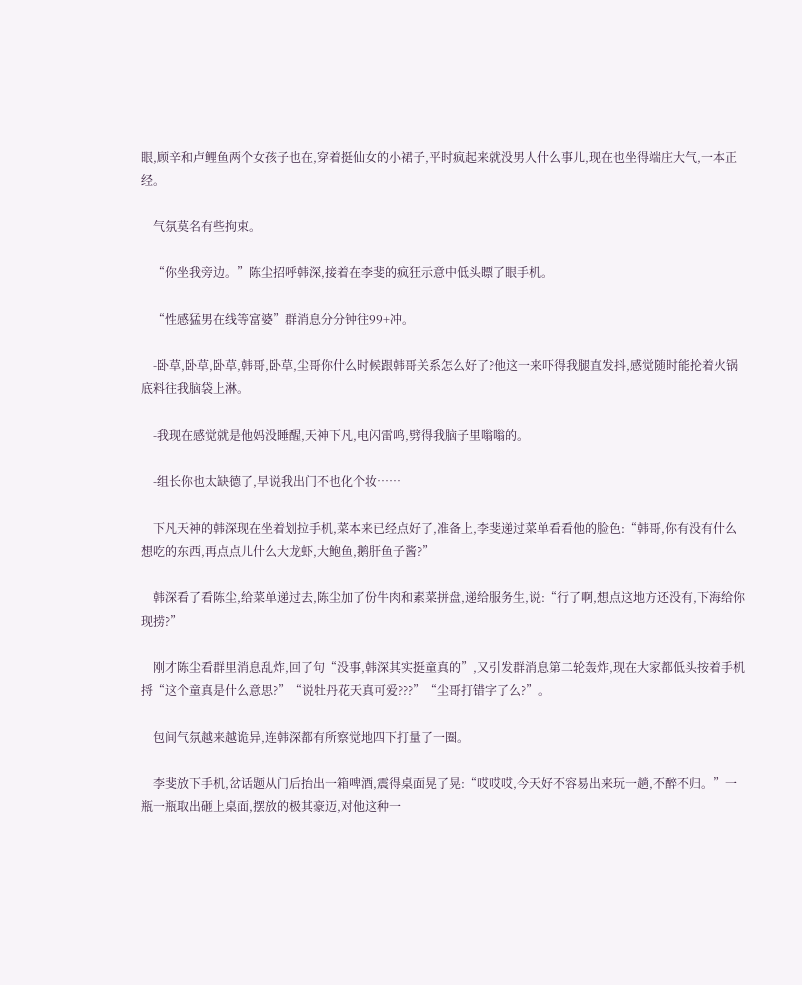眼,顾辛和卢鲤鱼两个女孩子也在,穿着挺仙女的小裙子,平时疯起来就没男人什么事儿,现在也坐得端庄大气,一本正经。

    气氛莫名有些拘束。

    “你坐我旁边。”陈尘招呼韩深,接着在李斐的疯狂示意中低头瞟了眼手机。

    “性感猛男在线等富婆”群消息分分钟往99+冲。

    -卧草,卧草,卧草,韩哥,卧草,尘哥你什么时候跟韩哥关系怎么好了?他这一来吓得我腿直发抖,感觉随时能抡着火锅底料往我脑袋上淋。

    -我现在感觉就是他妈没睡醒,天神下凡,电闪雷鸣,劈得我脑子里嗡嗡的。

    -组长你也太缺德了,早说我出门不也化个妆……

    下凡天神的韩深现在坐着划拉手机,菜本来已经点好了,准备上,李斐递过菜单看看他的脸色:“韩哥,你有没有什么想吃的东西,再点点儿什么大龙虾,大鲍鱼,鹅肝鱼子酱?”

    韩深看了看陈尘,给菜单递过去,陈尘加了份牛肉和素菜拼盘,递给服务生,说:“行了啊,想点这地方还没有,下海给你现捞?”

    刚才陈尘看群里消息乱炸,回了句“没事,韩深其实挺童真的”,又引发群消息第二轮轰炸,现在大家都低头按着手机捋“这个童真是什么意思?”“说牡丹花天真可爱???”“尘哥打错字了么?”。

    包间气氛越来越诡异,连韩深都有所察觉地四下打量了一圈。

    李斐放下手机,岔话题从门后抬出一箱啤酒,震得桌面晃了晃:“哎哎哎,今天好不容易出来玩一趟,不醉不归。”一瓶一瓶取出砸上桌面,摆放的极其豪迈,对他这种一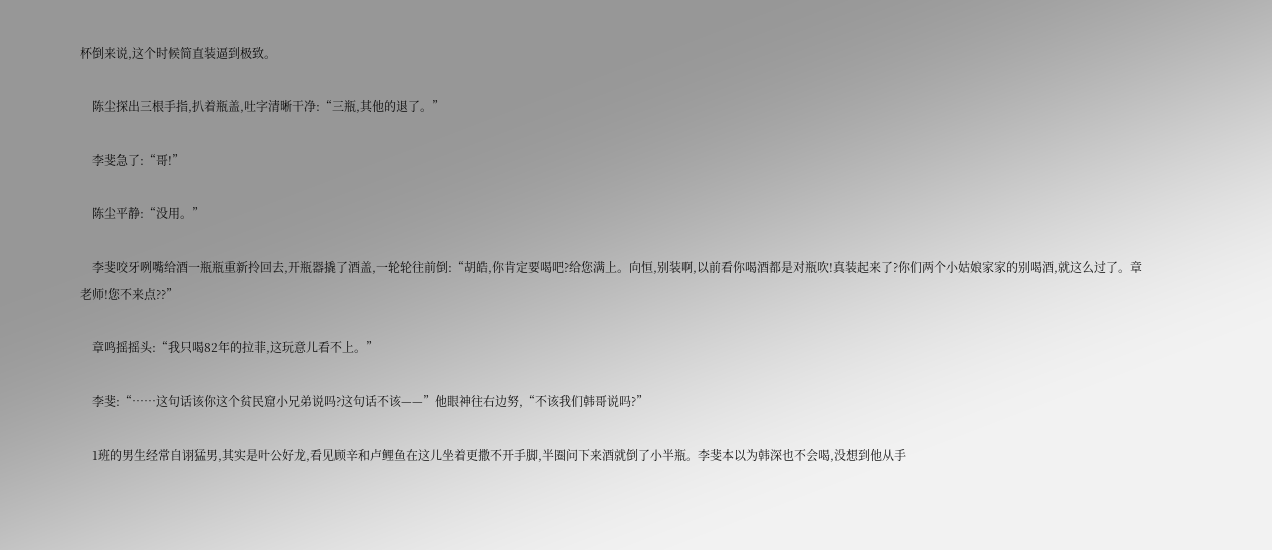杯倒来说,这个时候简直装逼到极致。

    陈尘探出三根手指,扒着瓶盖,吐字清晰干净:“三瓶,其他的退了。”

    李斐急了:“哥!”

    陈尘平静:“没用。”

    李斐咬牙咧嘴给酒一瓶瓶重新拎回去,开瓶器撬了酒盖,一轮轮往前倒:“胡皓,你肯定要喝吧?给您满上。向恒,别装啊,以前看你喝酒都是对瓶吹!真装起来了?你们两个小姑娘家家的别喝酒,就这么过了。章老师!您不来点??”

    章鸣摇摇头:“我只喝82年的拉菲,这玩意儿看不上。”

    李斐:“……这句话该你这个贫民窟小兄弟说吗?这句话不该——”他眼神往右边努,“不该我们韩哥说吗?”

    1班的男生经常自诩猛男,其实是叶公好龙,看见顾辛和卢鲤鱼在这儿坐着更撒不开手脚,半圈问下来酒就倒了小半瓶。李斐本以为韩深也不会喝,没想到他从手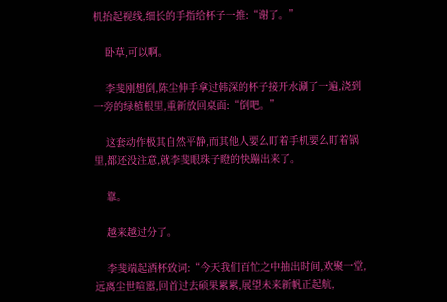机抬起视线,细长的手指给杯子一推:“谢了。”

    卧草,可以啊。

    李斐刚想倒,陈尘伸手拿过韩深的杯子接开水涮了一遍,浇到一旁的绿植根里,重新放回桌面:“倒吧。”

    这套动作极其自然平静,而其他人要么盯着手机要么盯着锅里,都还没注意,就李斐眼珠子瞪的快蹦出来了。

    靠。

    越来越过分了。

    李斐端起酒杯致词:“今天我们百忙之中抽出时间,欢聚一堂,远离尘世喧嚣,回首过去硕果累累,展望未来新帆正起航,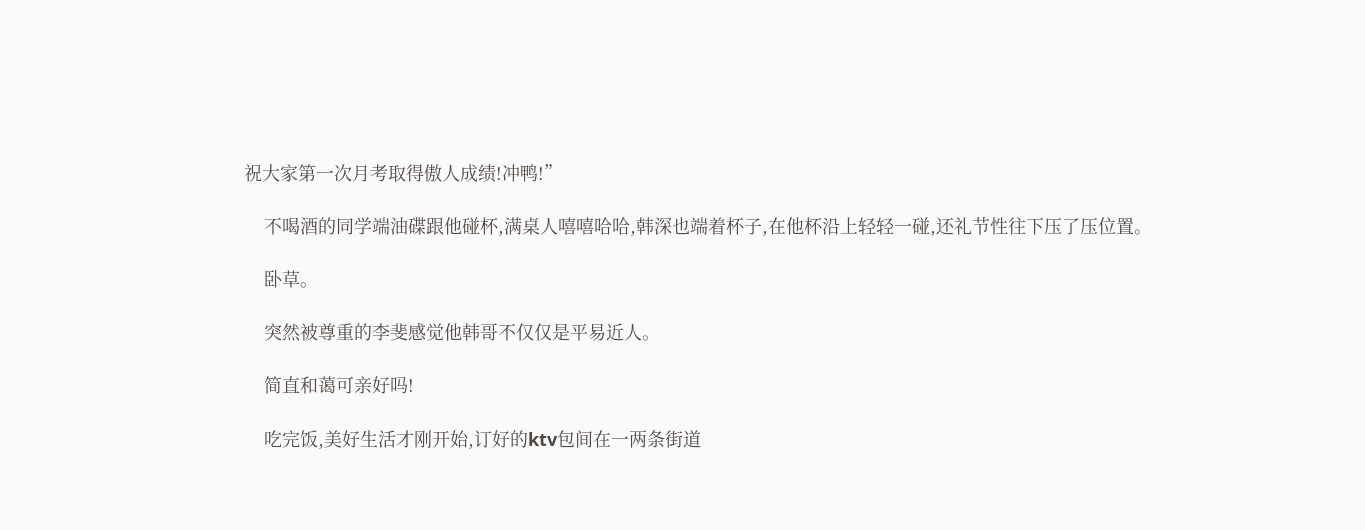祝大家第一次月考取得傲人成绩!冲鸭!”

    不喝酒的同学端油碟跟他碰杯,满桌人嘻嘻哈哈,韩深也端着杯子,在他杯沿上轻轻一碰,还礼节性往下压了压位置。

    卧草。

    突然被尊重的李斐感觉他韩哥不仅仅是平易近人。

    简直和蔼可亲好吗!

    吃完饭,美好生活才刚开始,订好的ktv包间在一两条街道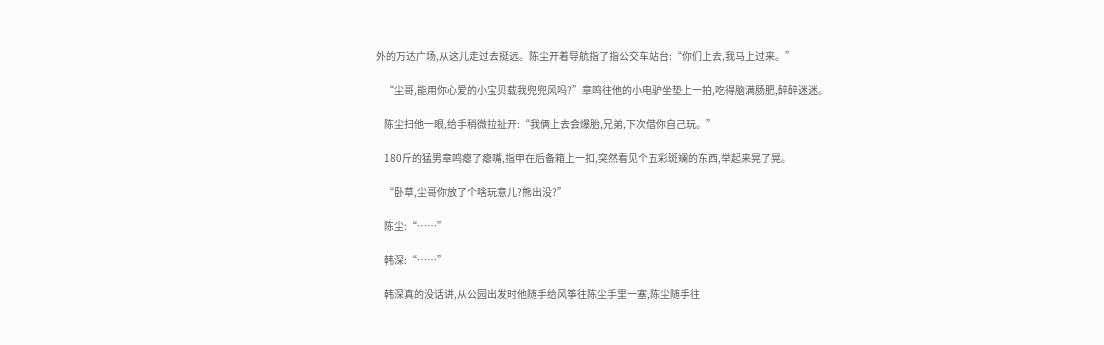外的万达广场,从这儿走过去挺远。陈尘开着导航指了指公交车站台:“你们上去,我马上过来。”

    “尘哥,能用你心爱的小宝贝载我兜兜风吗?”章鸣往他的小电驴坐垫上一拍,吃得脑满肠肥,醉醉迷迷。

    陈尘扫他一眼,给手稍微拉扯开:“我俩上去会爆胎,兄弟,下次借你自己玩。”

    180斤的猛男章鸣瘪了瘪嘴,指甲在后备箱上一扣,突然看见个五彩斑斓的东西,举起来晃了晃。

    “卧草,尘哥你放了个啥玩意儿?熊出没?”

    陈尘:“……”

    韩深:“……”

    韩深真的没话讲,从公园出发时他随手给风筝往陈尘手里一塞,陈尘随手往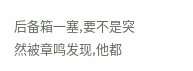后备箱一塞,要不是突然被章鸣发现,他都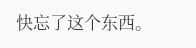快忘了这个东西。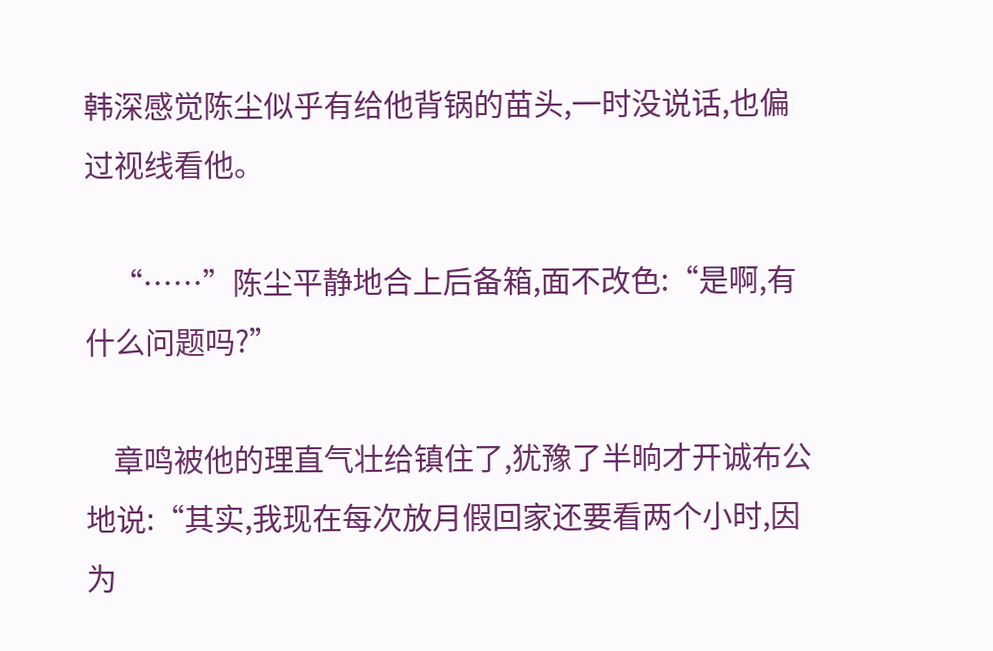韩深感觉陈尘似乎有给他背锅的苗头,一时没说话,也偏过视线看他。

    “……”陈尘平静地合上后备箱,面不改色:“是啊,有什么问题吗?”

    章鸣被他的理直气壮给镇住了,犹豫了半晌才开诚布公地说:“其实,我现在每次放月假回家还要看两个小时,因为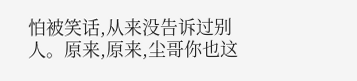怕被笑话,从来没告诉过别人。原来,原来,尘哥你也这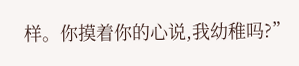样。你摸着你的心说,我幼稚吗?”